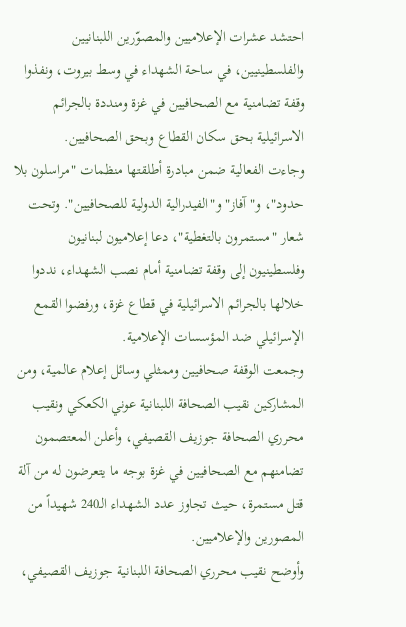احتشد عشرات الإعلاميين والمصوّرين اللبنانيين والفلسطينيين، في ساحة الشهداء في وسط بيروت، ونفذوا وقفة تضامنية مع الصحافيين في غزة ومنددة بالجرائم الاسرائيلية بحق سكان القطاع وبحق الصحافيين.
وجاءت الفعالية ضمن مبادرة أطلقتها منظمات "مراسلون بلا حدود"، و"آفاز" و"الفيدرالية الدولية للصحافيين". وتحت شعار "مستمرون بالتغطية"، دعا إعلاميون لبنانيون وفلسطينيون إلى وقفة تضامنية أمام نصب الشهداء، نددوا خلالها بالجرائم الاسرائيلية في قطاع غزة، ورفضوا القمع الإسرائيلي ضد المؤسسات الإعلامية.
وجمعت الوقفة صحافيين وممثلي وسائل إعلام عالمية، ومن المشاركين نقيب الصحافة اللبنانية عوني الكعكي ونقيب محرري الصحافة جوزيف القصيفي، وأعلن المعتصمون تضامنهم مع الصحافيين في غزة بوجه ما يتعرضون له من آلة قتل مستمرة، حيث تجاوز عدد الشهداء الـ240 شهيداً من المصورين والإعلاميين.
وأوضح نقيب محرري الصحافة اللبنانية جوزيف القصيفي،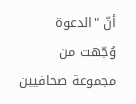أنّ "الدعوة وُجّهت من مجموعة صحافيين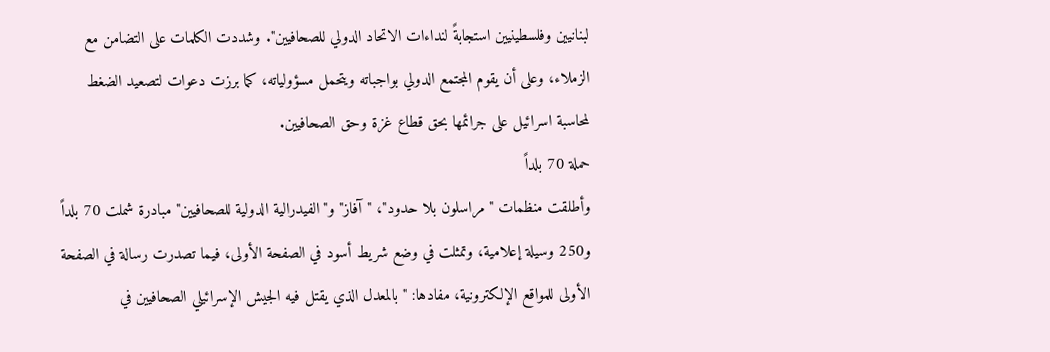لبنانيين وفلسطينيين استجابةً لنداءات الاتحاد الدولي للصحافيين". وشددت الكلمات على التضامن مع الزملاء، وعلى أن يقوم المجتمع الدولي بواجباته ويتحمل مسؤولياته، كما برزت دعوات لتصعيد الضغط لمحاسبة اسرائيل على جرائمها بحق قطاع غزة وحق الصحافيين.
حملة 70 بلداً
وأطلقت منظمات "مراسلون بلا حدود"، "آفاز" و"الفيدرالية الدولية للصحافيين" مبادرة شملت 70 بلداً و250 وسيلة إعلامية، وتمثلت في وضع شريط أسود في الصفحة الأولى، فيما تصدرت رسالة في الصفحة الأولى للمواقع الإلكترونية، مفادها: " بالمعدل الذي يقتل فيه الجيش الإسرائيلي الصحافيين في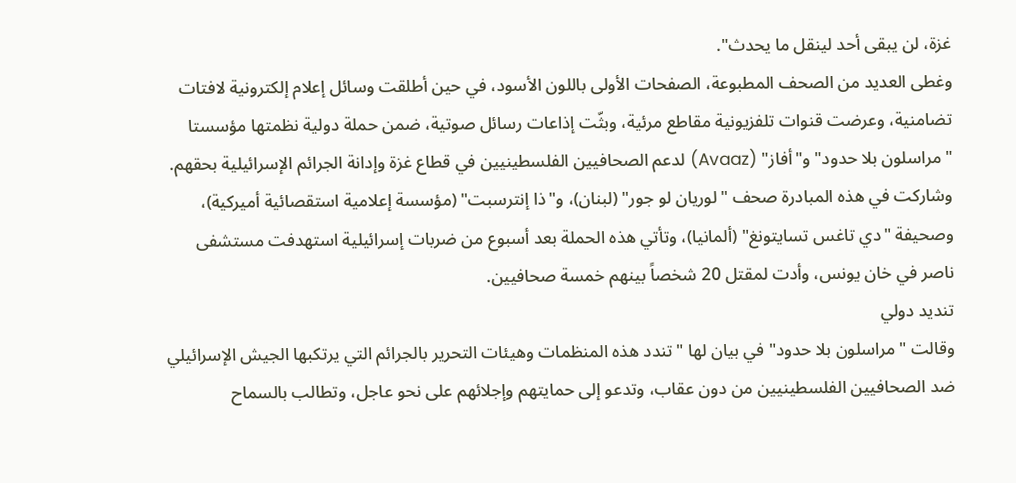غزة، لن يبقى أحد لينقل ما يحدث".
وغطى العديد من الصحف المطبوعة، الصفحات الأولى باللون الأسود، في حين أطلقت وسائل إعلام إلكترونية لافتات تضامنية، وعرضت قنوات تلفزيونية مقاطع مرئية، وبثّت إذاعات رسائل صوتية، ضمن حملة دولية نظمتها مؤسستا "مراسلون بلا حدود" و"أفاز" (Avaaz) لدعم الصحافيين الفلسطينيين في قطاع غزة وإدانة الجرائم الإسرائيلية بحقهم.
وشاركت في هذه المبادرة صحف "لوريان لو جور" (لبنان)، و"ذا إنترسبت" (مؤسسة إعلامية استقصائية أميركية)، وصحيفة "دي تاغس تسايتونغ" (ألمانيا)، وتأتي هذه الحملة بعد أسبوع من ضربات إسرائيلية استهدفت مستشفى ناصر في خان يونس، وأدت لمقتل 20 شخصاً بينهم خمسة صحافيين.
تنديد دولي
وقالت "مراسلون بلا حدود" في بيان لها "تندد هذه المنظمات وهيئات التحرير بالجرائم التي يرتكبها الجيش الإسرائيلي ضد الصحافيين الفلسطينيين من دون عقاب، وتدعو إلى حمايتهم وإجلائهم على نحو عاجل، وتطالب بالسماح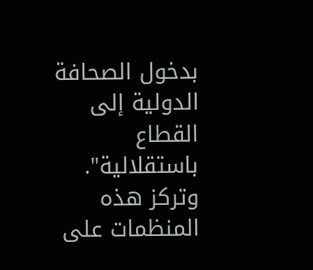بدخول الصحافة الدولية إلى القطاع باستقلالية".
وتركز هذه المنظمات على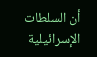أن السلطات الإسرائيلية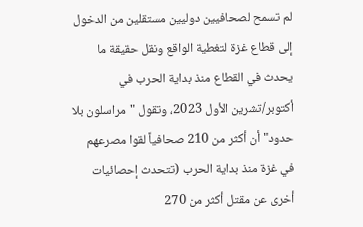لم تسمح لصحافيين دوليين مستقلين من الدخول إلى قطاع غزة لتغطية الواقع ونقل حقيقة ما يحدث في القطاع منذ بداية الحرب في أكتوبر/تشرين الأول 2023، وتقول "مراسلون بلا حدود" أن أكثر من 210 صحافياً لقوا مصرعهم في غزة منذ بداية الحرب (تتحدث إحصائيات أخرى عن مقتل أكثر من 270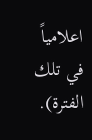اعلامياً في تلك الفترة).